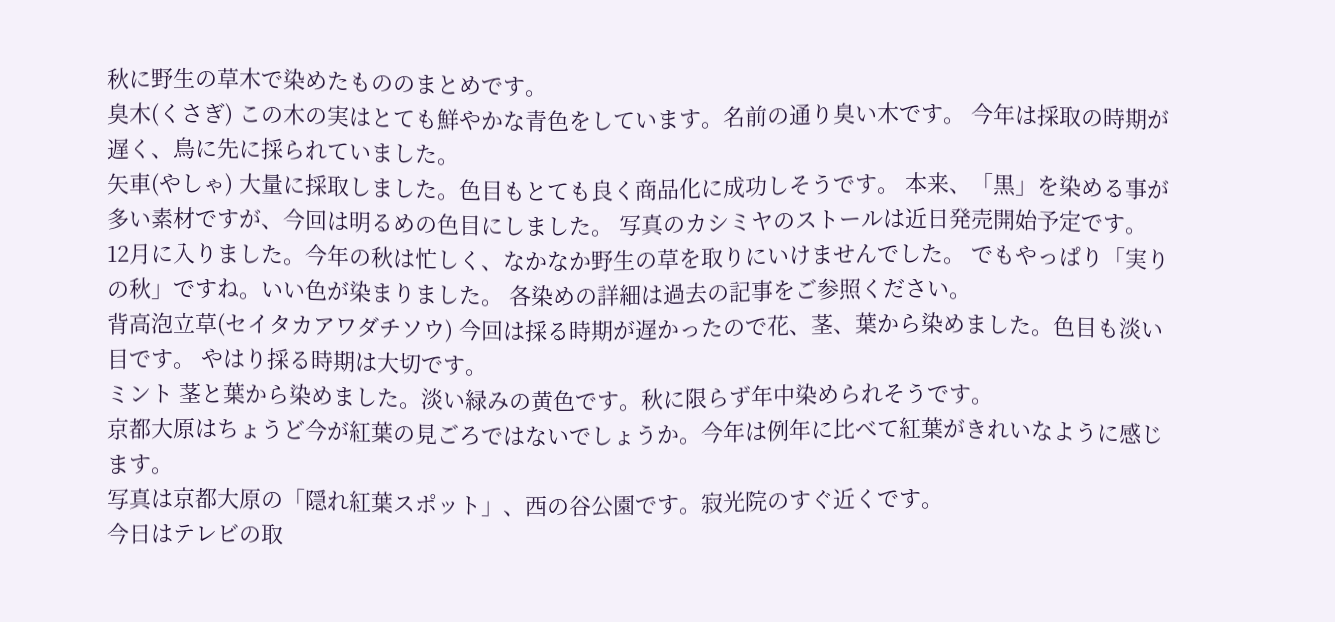秋に野生の草木で染めたもののまとめです。
臭木(くさぎ) この木の実はとても鮮やかな青色をしています。名前の通り臭い木です。 今年は採取の時期が遅く、鳥に先に採られていました。
矢車(やしゃ) 大量に採取しました。色目もとても良く商品化に成功しそうです。 本来、「黒」を染める事が多い素材ですが、今回は明るめの色目にしました。 写真のカシミヤのストールは近日発売開始予定です。
12月に入りました。今年の秋は忙しく、なかなか野生の草を取りにいけませんでした。 でもやっぱり「実りの秋」ですね。いい色が染まりました。 各染めの詳細は過去の記事をご参照ください。
背高泡立草(セイタカアワダチソウ) 今回は採る時期が遅かったので花、茎、葉から染めました。色目も淡い目です。 やはり採る時期は大切です。
ミント 茎と葉から染めました。淡い緑みの黄色です。秋に限らず年中染められそうです。
京都大原はちょうど今が紅葉の見ごろではないでしょうか。今年は例年に比べて紅葉がきれいなように感じます。
写真は京都大原の「隠れ紅葉スポット」、西の谷公園です。寂光院のすぐ近くです。
今日はテレビの取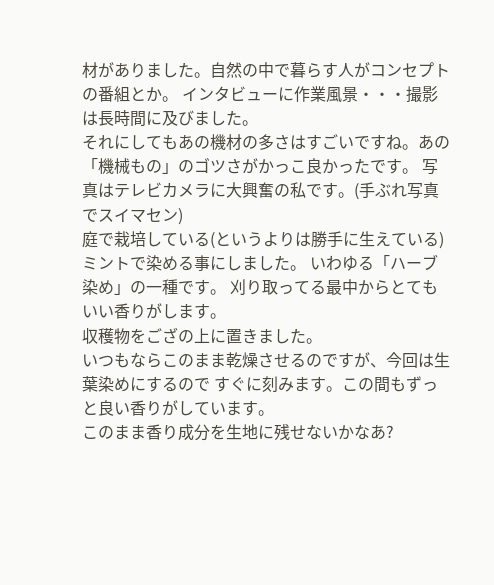材がありました。自然の中で暮らす人がコンセプトの番組とか。 インタビューに作業風景・・・撮影は長時間に及びました。
それにしてもあの機材の多さはすごいですね。あの「機械もの」のゴツさがかっこ良かったです。 写真はテレビカメラに大興奮の私です。(手ぶれ写真でスイマセン)
庭で栽培している(というよりは勝手に生えている)ミントで染める事にしました。 いわゆる「ハーブ染め」の一種です。 刈り取ってる最中からとてもいい香りがします。
収穫物をござの上に置きました。
いつもならこのまま乾燥させるのですが、今回は生葉染めにするので すぐに刻みます。この間もずっと良い香りがしています。
このまま香り成分を生地に残せないかなあ?